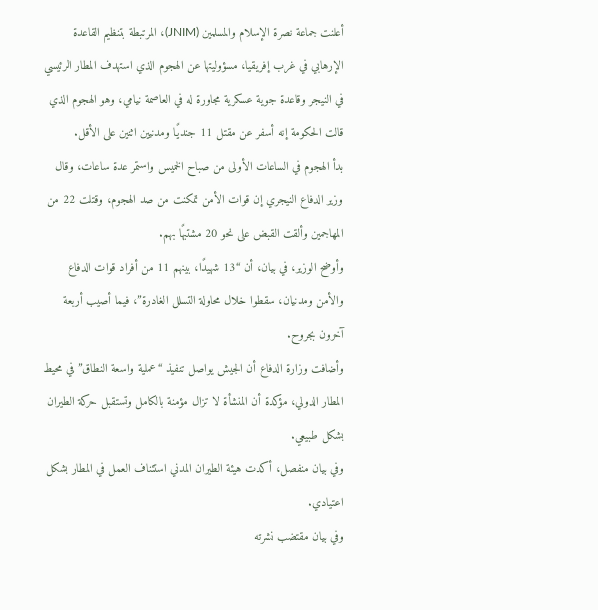أعلنت جماعة نصرة الإسلام والمسلمين (JNIM)، المرتبطة بتنظيم القاعدة الإرهابي في غرب إفريقيا، مسؤوليتها عن الهجوم الذي استهدف المطار الرئيسي في النيجر وقاعدة جوية عسكرية مجاورة له في العاصمة نيامي، وهو الهجوم الذي قالت الحكومة إنه أسفر عن مقتل 11 جنديًا ومدنيين اثنين على الأقل.
بدأ الهجوم في الساعات الأولى من صباح الخميس واستمر عدة ساعات، وقال وزير الدفاع النيجري إن قوات الأمن تمكنت من صد الهجوم، وقتلت 22 من المهاجمين وألقت القبض على نحو 20 مشتبهًا بهم.
وأوضح الوزير، في بيان، أن “13 شهيدًا، بينهم 11 من أفراد قوات الدفاع والأمن ومدنيان، سقطوا خلال محاولة التسلل الغادرة”، فيما أصيب أربعة آخرون بجروح.
وأضافت وزارة الدفاع أن الجيش يواصل تنفيذ “عملية واسعة النطاق” في محيط المطار الدولي، مؤكدة أن المنشأة لا تزال مؤمنة بالكامل وتستقبل حركة الطيران بشكل طبيعي.
وفي بيان منفصل، أكدت هيئة الطيران المدني استئناف العمل في المطار بشكل اعتيادي.
وفي بيان مقتضب نشرته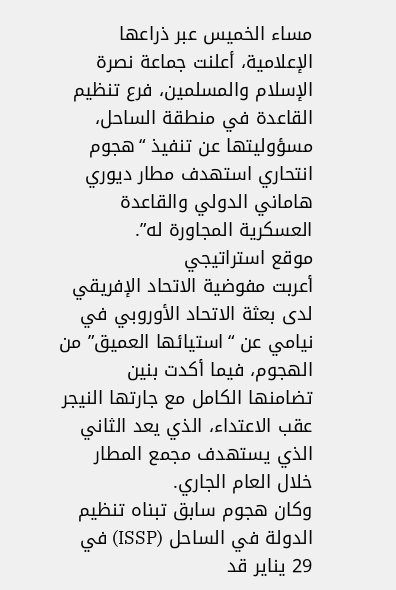مساء الخميس عبر ذراعها الإعلامية، أعلنت جماعة نصرة الإسلام والمسلمين، فرع تنظيم القاعدة في منطقة الساحل، مسؤوليتها عن تنفيذ “هجوم انتحاري استهدف مطار ديوري هاماني الدولي والقاعدة العسكرية المجاورة له”.
موقع استراتيجي
أعربت مفوضية الاتحاد الإفريقي لدى بعثة الاتحاد الأوروبي في نيامي عن “استيائها العميق” من الهجوم، فيما أكدت بنين تضامنها الكامل مع جارتها النيجر عقب الاعتداء، الذي يعد الثاني الذي يستهدف مجمع المطار خلال العام الجاري.
وكان هجوم سابق تبناه تنظيم الدولة في الساحل (ISSP) في 29 يناير قد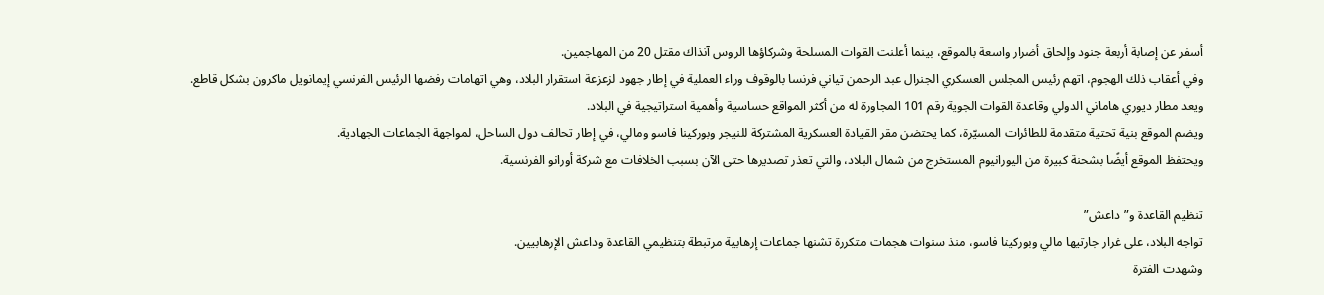أسفر عن إصابة أربعة جنود وإلحاق أضرار واسعة بالموقع، بينما أعلنت القوات المسلحة وشركاؤها الروس آنذاك مقتل 20 من المهاجمين.
وفي أعقاب ذلك الهجوم، اتهم رئيس المجلس العسكري الجنرال عبد الرحمن تياني فرنسا بالوقوف وراء العملية في إطار جهود لزعزعة استقرار البلاد، وهي اتهامات رفضها الرئيس الفرنسي إيمانويل ماكرون بشكل قاطع.
ويعد مطار ديوري هاماني الدولي وقاعدة القوات الجوية رقم 101 المجاورة له من أكثر المواقع حساسية وأهمية استراتيجية في البلاد.
ويضم الموقع بنية تحتية متقدمة للطائرات المسيّرة، كما يحتضن مقر القيادة العسكرية المشتركة للنيجر وبوركينا فاسو ومالي، في إطار تحالف دول الساحل، لمواجهة الجماعات الجهادية.
ويحتفظ الموقع أيضًا بشحنة كبيرة من اليورانيوم المستخرج من شمال البلاد، والتي تعذر تصديرها حتى الآن بسبب الخلافات مع شركة أورانو الفرنسية.

تنظيم القاعدة و”داعش”
تواجه البلاد، على غرار جارتيها مالي وبوركينا فاسو، منذ سنوات هجمات متكررة تشنها جماعات إرهابية مرتبطة بتنظيمي القاعدة وداعش الإرهابيين.
وشهدت الفترة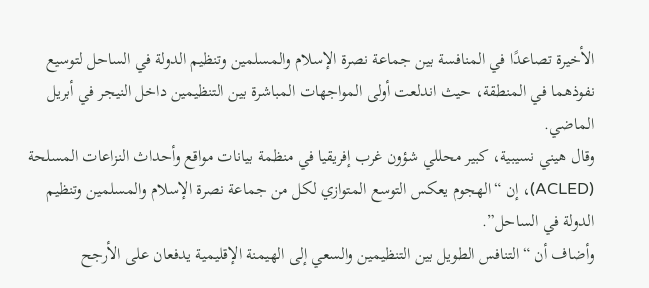الأخيرة تصاعدًا في المنافسة بين جماعة نصرة الإسلام والمسلمين وتنظيم الدولة في الساحل لتوسيع نفوذهما في المنطقة، حيث اندلعت أولى المواجهات المباشرة بين التنظيمين داخل النيجر في أبريل الماضي.
وقال هيني نسيبية، كبير محللي شؤون غرب إفريقيا في منظمة بيانات مواقع وأحداث النزاعات المسلحة (ACLED)، إن “الهجوم يعكس التوسع المتوازي لكل من جماعة نصرة الإسلام والمسلمين وتنظيم الدولة في الساحل”.
وأضاف أن “التنافس الطويل بين التنظيمين والسعي إلى الهيمنة الإقليمية يدفعان على الأرجح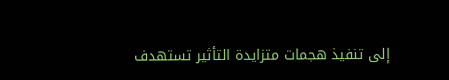إلى تنفيذ هجمات متزايدة التأثير تستهدف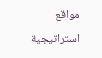مواقع استراتيجية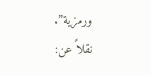ورمزية”.
نقلاً عن: